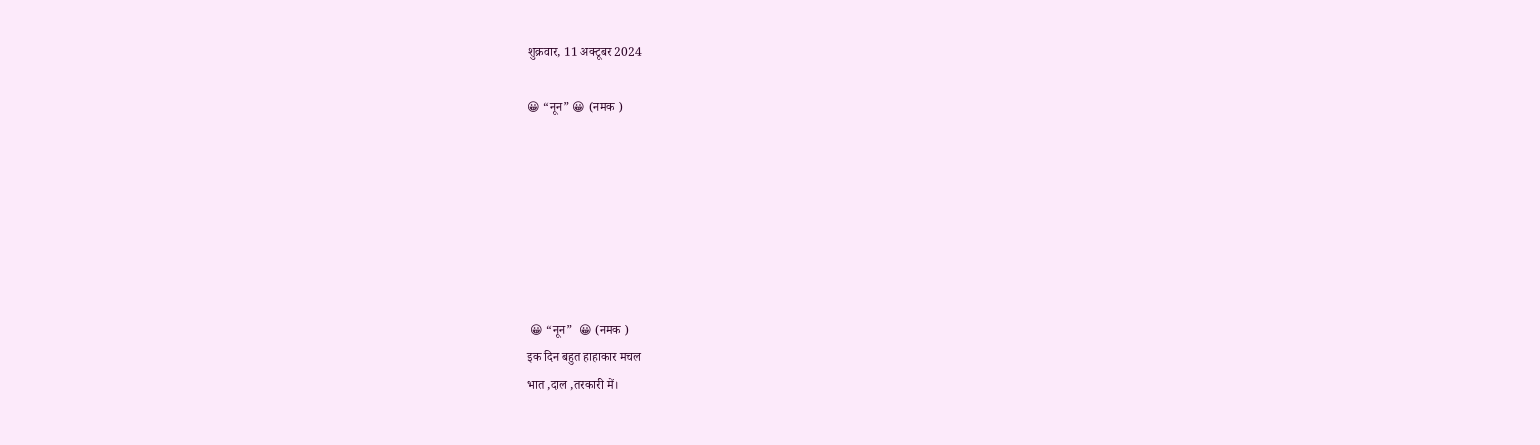शुक्रवार, 11 अक्टूबर 2024

😀 “नून” 😀 (नमक )







 😀 “नून”  😀 (नमक )
इक दिन बहुत हाहाकार मचल
भात ,दाल ,तरकारी में।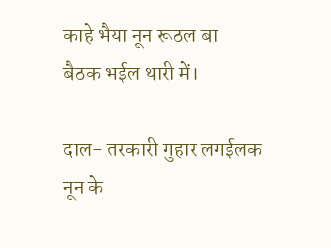काहे भैया नून रूठल बा
बैठक भईल थारी में।

दाल- तरकारी गुहार लगईलक
नून के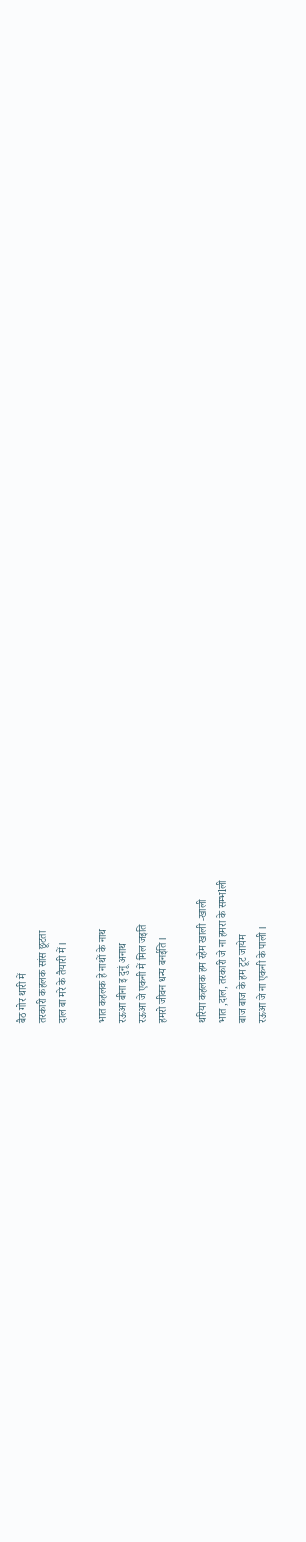बैठ गोर थारी में
तरकारी कहलक सांस छूटता
दाल बा मरे के तैयारी में l

भात कहलक हे नाथों के नाथ
रऊआ बीना इ दुनूं अनाथ
रऊआ जे एकनी में मिल जइति
हमरो जीवन धन्य बनईति l

थरिया कहलक हम रहेम खाली -खाली
भात ,दाल, तरकारी जे ना हमरा के सम्भlली
बाज बाज के हम टूट जायेम
रऊआ जे ना एकनी के पाली l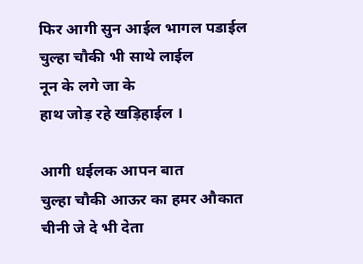फिर आगी सुन आईल भागल पडाईल
चुल्हा चौकी भी साथे लाईल
नून के लगे जा के
हाथ जोड़ रहे खड़िहाईल ।

आगी धईलक आपन बात
चुल्हा चौकी आऊर का हमर औकात
चीनी जे दे भी देता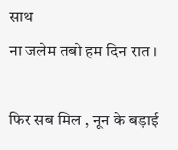साथ
ना जलेम तबो हम दिन रात ।

फिर सब मिल , नून के बड़ाई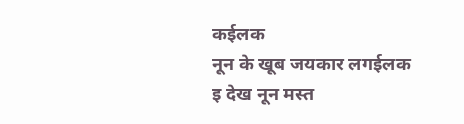कईलक
नून के खूब जयकार लगईलक
इ देख नून मस्त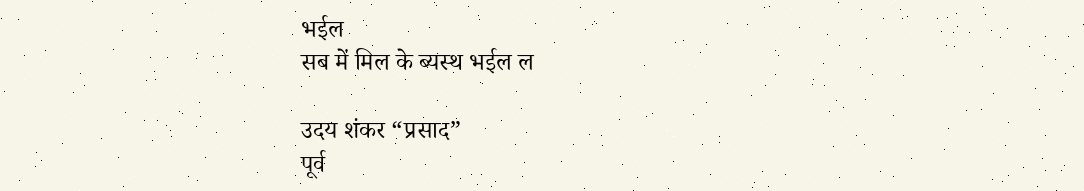भईल
सब में मिल के ब्यस्थ भईल ल

उदय शंकर “प्रसाद”
पूर्व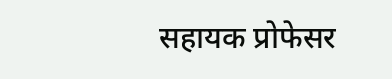सहायक प्रोफेसर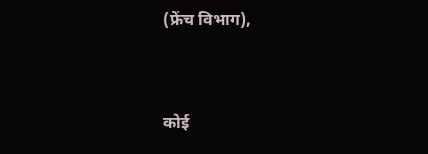(फ्रेंच विभाग),


कोई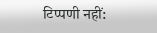टिप्पणी नहीं: